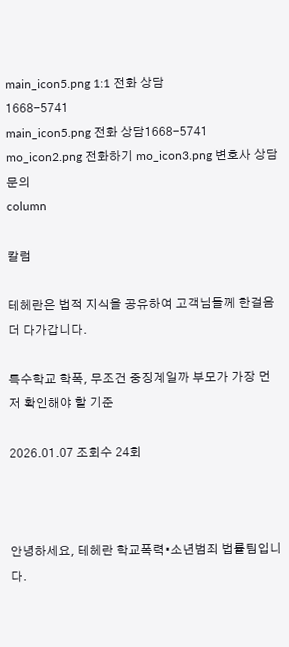main_icon5.png 1:1 전화 상담
1668-5741
main_icon5.png 전화 상담1668-5741
mo_icon2.png 전화하기 mo_icon3.png 변호사 상담 문의
column

칼럼

테헤란은 법적 지식을 공유하여 고객님들께 한걸음 더 다가갑니다.

특수학교 학폭, 무조건 중징계일까 부모가 가장 먼저 확인해야 할 기준

2026.01.07 조회수 24회



안녕하세요, 테헤란 학교폭력•소년범죄 법률팀입니다.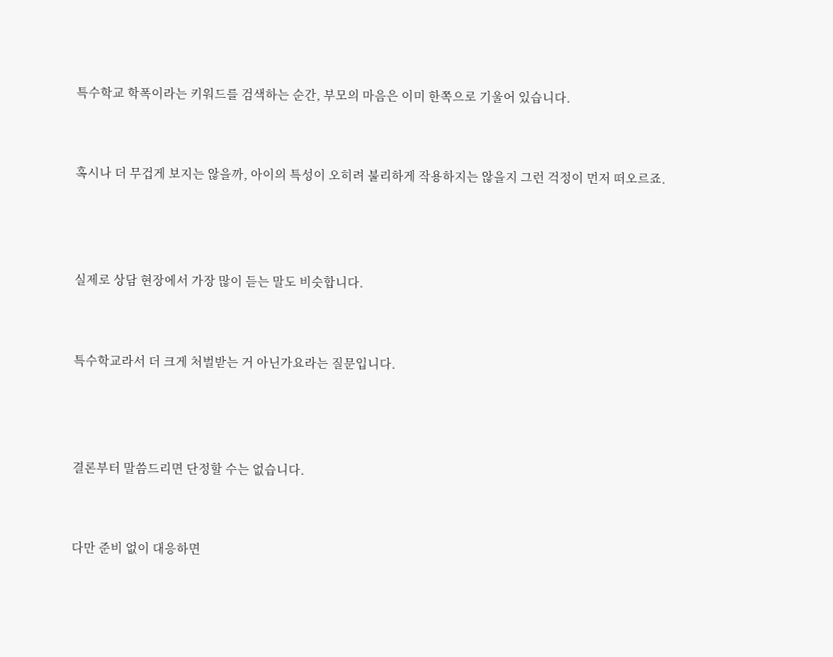특수학교 학폭이라는 키워드를 검색하는 순간, 부모의 마음은 이미 한쪽으로 기울어 있습니다.


혹시나 더 무겁게 보지는 않을까, 아이의 특성이 오히려 불리하게 작용하지는 않을지 그런 걱정이 먼저 떠오르죠.



실제로 상담 현장에서 가장 많이 듣는 말도 비슷합니다.


특수학교라서 더 크게 처벌받는 거 아닌가요라는 질문입니다.



결론부터 말씀드리면 단정할 수는 없습니다.


다만 준비 없이 대응하면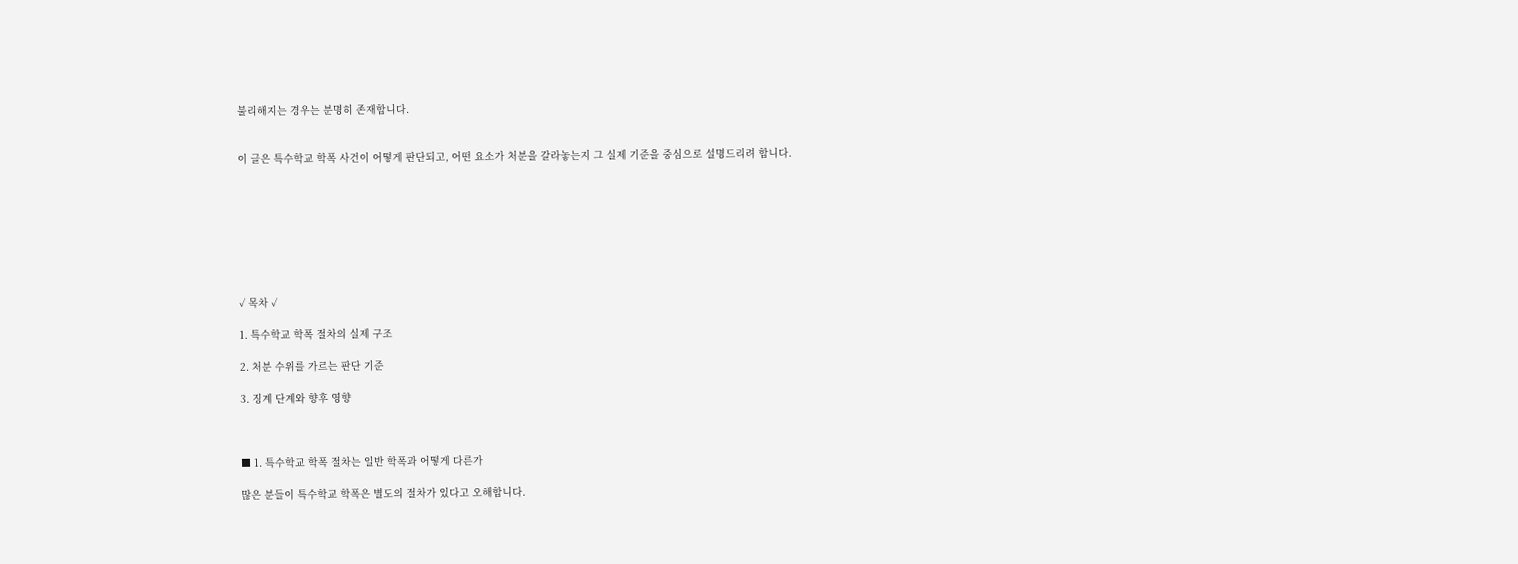불리해지는 경우는 분명히 존재합니다.


이 글은 특수학교 학폭 사건이 어떻게 판단되고, 어떤 요소가 처분을 갈라놓는지 그 실제 기준을 중심으로 설명드리려 합니다.








✓ 목차 ✓

1. 특수학교 학폭 절차의 실제 구조

2. 처분 수위를 가르는 판단 기준

3. 징계 단계와 향후 영향



■ 1. 특수학교 학폭 절차는 일반 학폭과 어떻게 다른가

많은 분들이 특수학교 학폭은 별도의 절차가 있다고 오해합니다.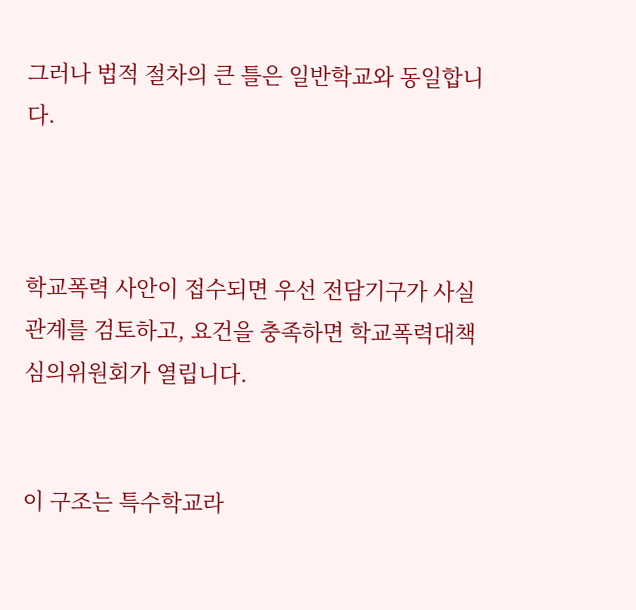그러나 법적 절차의 큰 틀은 일반학교와 동일합니다.



학교폭력 사안이 접수되면 우선 전담기구가 사실관계를 검토하고, 요건을 충족하면 학교폭력대책심의위원회가 열립니다.


이 구조는 특수학교라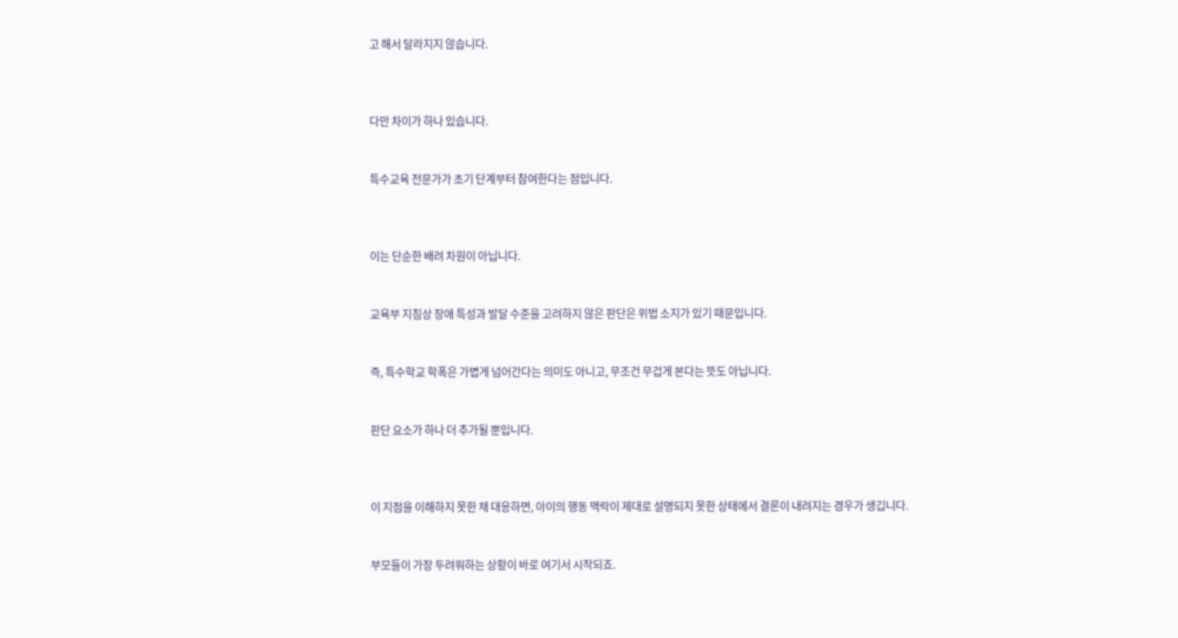고 해서 달라지지 않습니다.



다만 차이가 하나 있습니다.


특수교육 전문가가 초기 단계부터 참여한다는 점입니다.



이는 단순한 배려 차원이 아닙니다.


교육부 지침상 장애 특성과 발달 수준을 고려하지 않은 판단은 위법 소지가 있기 때문입니다.


즉, 특수학교 학폭은 가볍게 넘어간다는 의미도 아니고, 무조건 무겁게 본다는 뜻도 아닙니다.


판단 요소가 하나 더 추가될 뿐입니다.



이 지점을 이해하지 못한 채 대응하면, 아이의 행동 맥락이 제대로 설명되지 못한 상태에서 결론이 내려지는 경우가 생깁니다.


부모들이 가장 두려워하는 상황이 바로 여기서 시작되죠.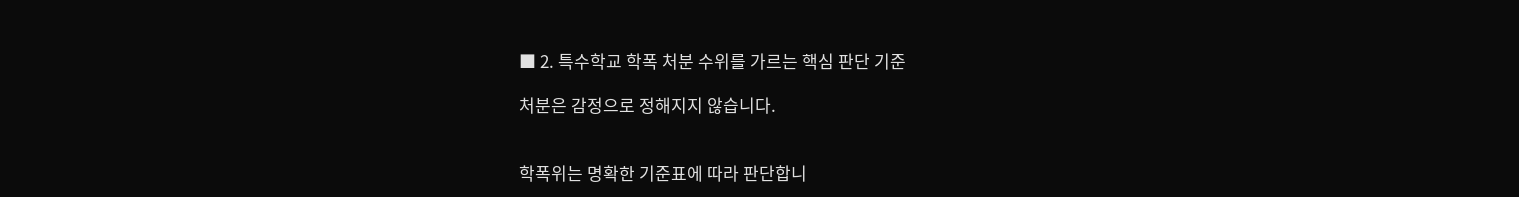■ 2. 특수학교 학폭 처분 수위를 가르는 핵심 판단 기준

처분은 감정으로 정해지지 않습니다.


학폭위는 명확한 기준표에 따라 판단합니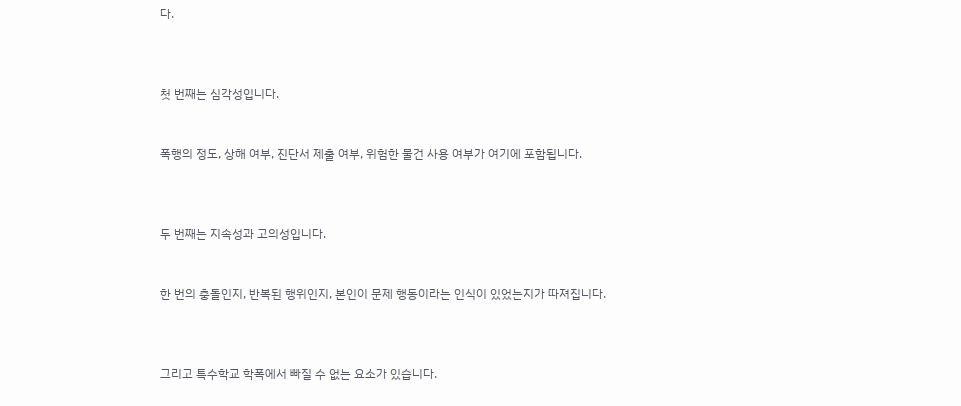다.



첫 번째는 심각성입니다.


폭행의 정도, 상해 여부, 진단서 제출 여부, 위험한 물건 사용 여부가 여기에 포함됩니다.



두 번째는 지속성과 고의성입니다.


한 번의 충돌인지, 반복된 행위인지, 본인이 문제 행동이라는 인식이 있었는지가 따져집니다.



그리고 특수학교 학폭에서 빠질 수 없는 요소가 있습니다.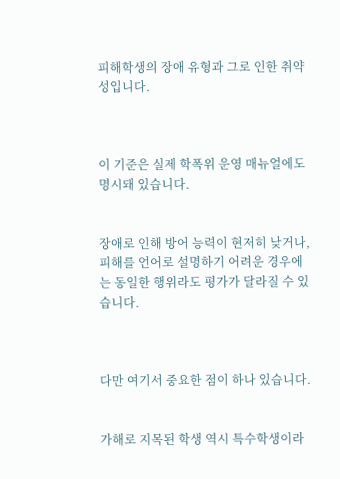피해학생의 장애 유형과 그로 인한 취약성입니다.



이 기준은 실제 학폭위 운영 매뉴얼에도 명시돼 있습니다.


장애로 인해 방어 능력이 현저히 낮거나, 피해를 언어로 설명하기 어려운 경우에는 동일한 행위라도 평가가 달라질 수 있습니다.



다만 여기서 중요한 점이 하나 있습니다.


가해로 지목된 학생 역시 특수학생이라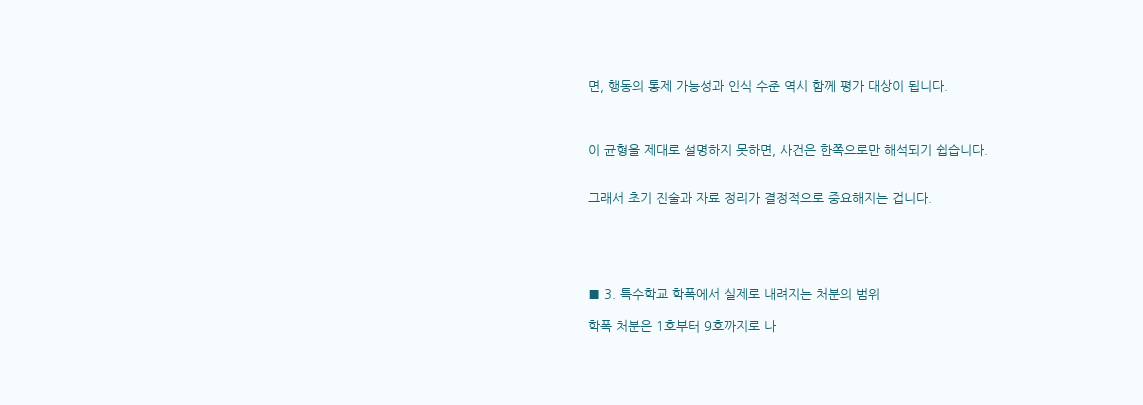면, 행동의 통제 가능성과 인식 수준 역시 함께 평가 대상이 됩니다.



이 균형을 제대로 설명하지 못하면, 사건은 한쪽으로만 해석되기 쉽습니다.


그래서 초기 진술과 자료 정리가 결정적으로 중요해지는 겁니다.





■ 3. 특수학교 학폭에서 실제로 내려지는 처분의 범위

학폭 처분은 1호부터 9호까지로 나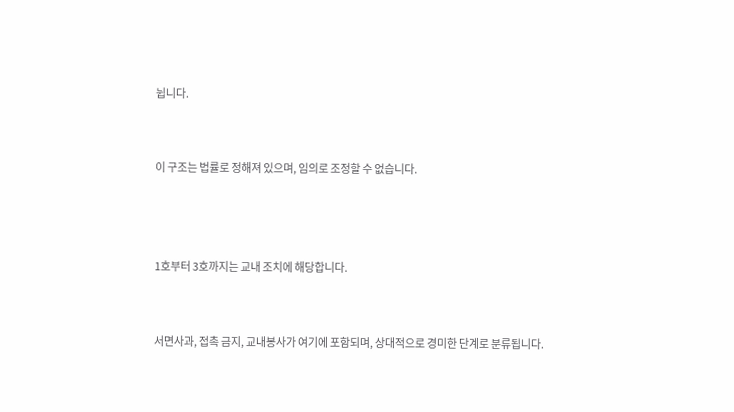뉩니다.


이 구조는 법률로 정해져 있으며, 임의로 조정할 수 없습니다.



1호부터 3호까지는 교내 조치에 해당합니다.


서면사과, 접촉 금지, 교내봉사가 여기에 포함되며, 상대적으로 경미한 단계로 분류됩니다.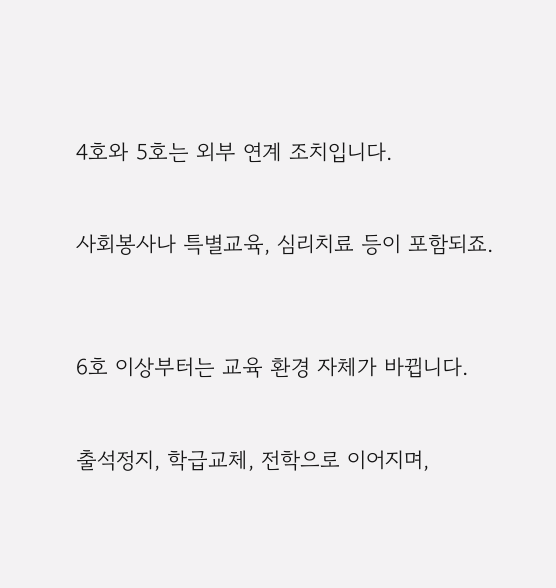4호와 5호는 외부 연계 조치입니다.


사회봉사나 특별교육, 심리치료 등이 포함되죠.



6호 이상부터는 교육 환경 자체가 바뀝니다.


출석정지, 학급교체, 전학으로 이어지며,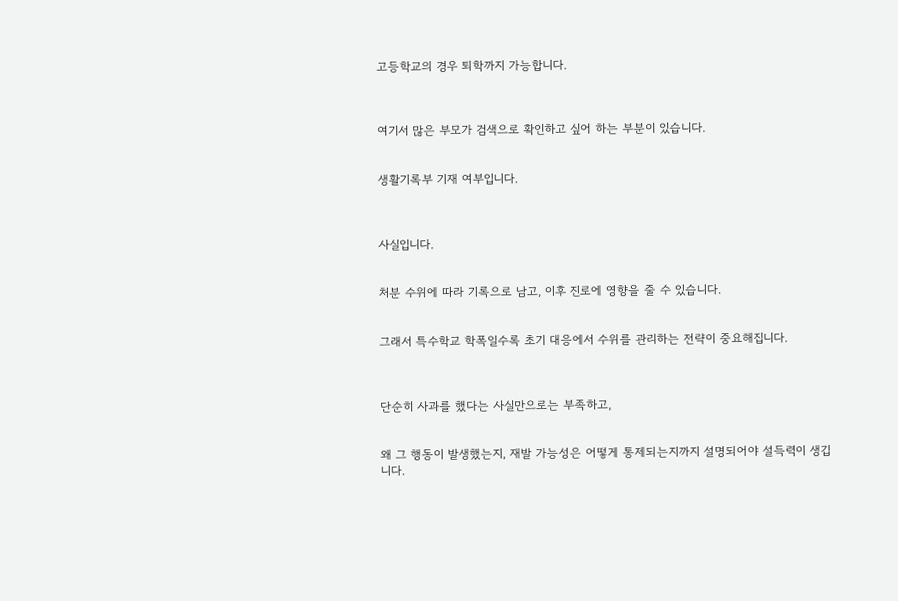고등학교의 경우 퇴학까지 가능합니다.



여기서 많은 부모가 검색으로 확인하고 싶어 하는 부분이 있습니다.


생활기록부 기재 여부입니다.



사실입니다.


처분 수위에 따라 기록으로 남고, 이후 진로에 영향을 줄 수 있습니다.


그래서 특수학교 학폭일수록 초기 대응에서 수위를 관리하는 전략이 중요해집니다.



단순히 사과를 했다는 사실만으로는 부족하고,


왜 그 행동이 발생했는지, 재발 가능성은 어떻게 통제되는지까지 설명되어야 설득력이 생깁니다.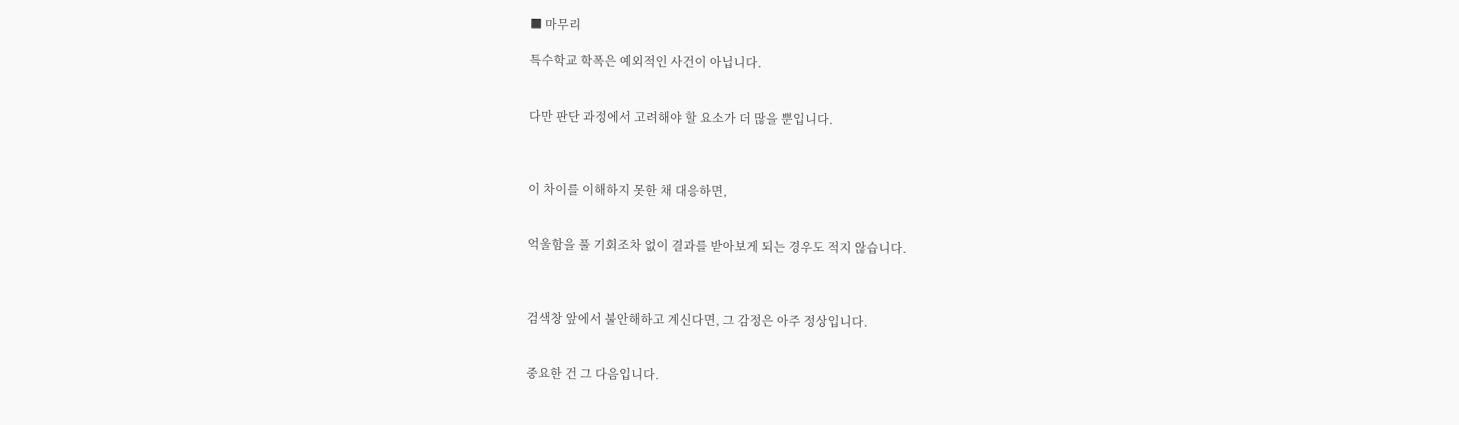■ 마무리

특수학교 학폭은 예외적인 사건이 아닙니다.


다만 판단 과정에서 고려해야 할 요소가 더 많을 뿐입니다.



이 차이를 이해하지 못한 채 대응하면,


억울함을 풀 기회조차 없이 결과를 받아보게 되는 경우도 적지 않습니다.



검색창 앞에서 불안해하고 계신다면, 그 감정은 아주 정상입니다.


중요한 건 그 다음입니다.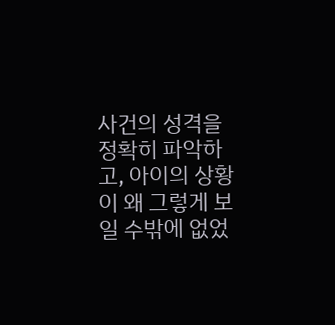사건의 성격을 정확히 파악하고, 아이의 상황이 왜 그렇게 보일 수밖에 없었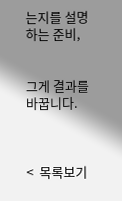는지를 설명하는 준비,


그게 결과를 바꿉니다.



<  목록보기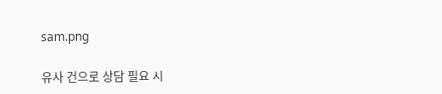sam.png

유사 건으로 상담 필요 시